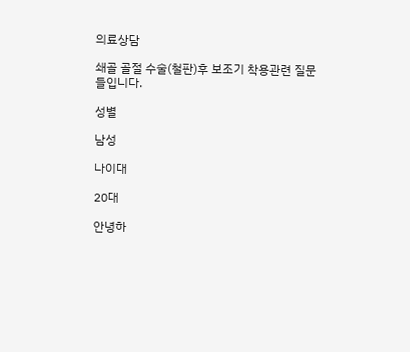의료상담

쇄골 골절 수술(철판)후 보조기 착용관련 질문들입니다.

성별

남성

나이대

20대

안녕하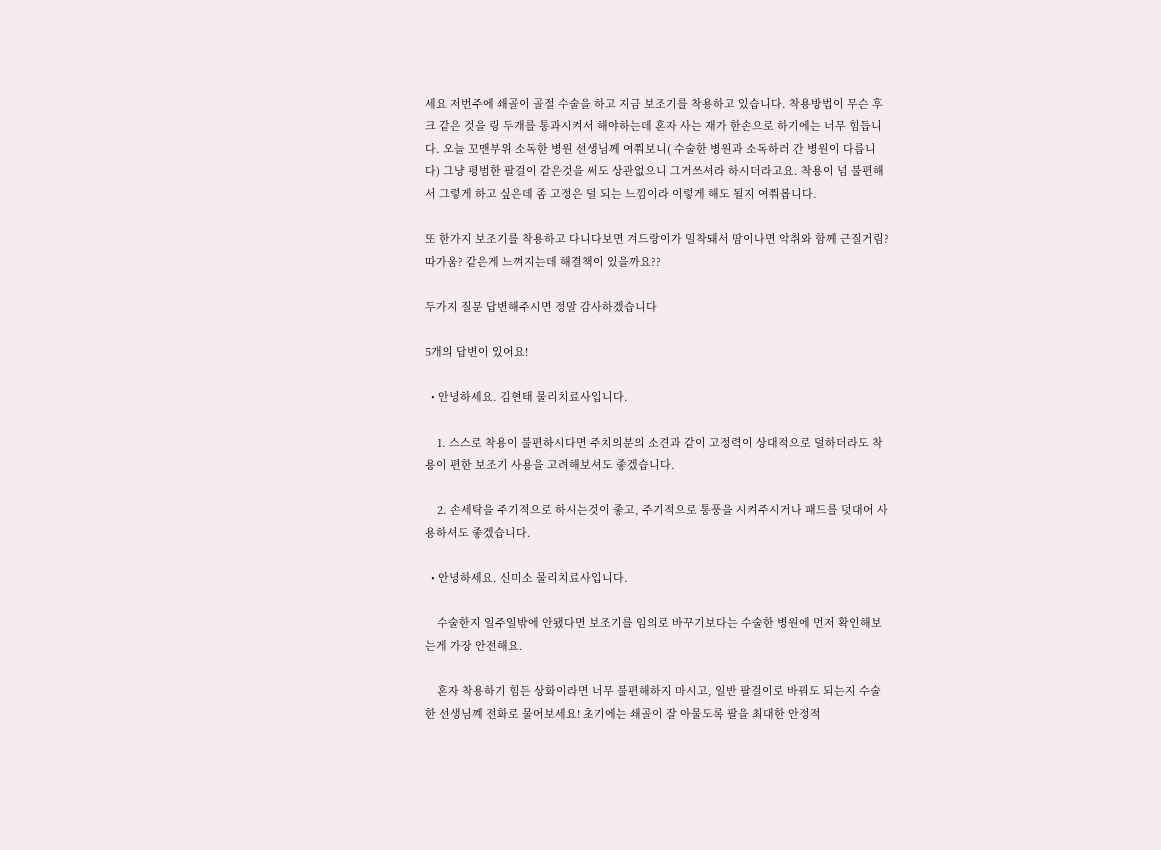세요 저번주에 쇄골이 골절 수술을 하고 지금 보조기를 착용하고 있습니다. 착용방법이 무슨 후크 같은 것을 링 두개를 통과시켜서 해야하는데 혼자 사는 재가 한손으로 하기에는 너무 힘듭니다. 오늘 꼬맨부위 소독한 병원 선생님께 여쭤보니( 수술한 병원과 소독하러 간 병원이 다릅니다) 그냥 평범한 팔걸이 같은것을 써도 상관없으니 그거쓰셔라 하시더라고요. 착용이 넘 불편해서 그렇게 하고 싶은데 좀 고정은 덜 되는 느낌이라 이렇게 해도 될지 여쭤봅니다.

또 한가지 보조기를 착용하고 다니다보면 겨드랑이가 밀착돼서 땀이나면 악취와 함께 근질거림?따가움? 같은게 느껴지는데 해결책이 있을까요??

두가지 질문 답변해주시면 정말 감사하겠습니다

5개의 답변이 있어요!

  • 안녕하세요. 김현태 물리치료사입니다.

    1. 스스로 착용이 불편하시다면 주치의분의 소견과 같이 고정력이 상대적으로 덜하더라도 착용이 편한 보조기 사용을 고려해보셔도 좋겠습니다.

    2. 손세탁을 주기적으로 하시는것이 좋고, 주기적으로 통풍을 시켜주시거나 패드를 덧대어 사용하셔도 좋겠습니다.

  • 안녕하세요. 신미소 물리치료사입니다.

    수술한지 일주일밖에 안됐다면 보조기를 임의로 바꾸기보다는 수술한 병원에 먼저 확인해보는게 가장 안전해요.

    혼자 착용하기 힘든 상화이라면 너무 불편해하지 마시고, 일반 팔걸이로 바꿔도 되는지 수술한 선생님꼐 전화로 물어보세요! 초기에는 쇄골이 잘 아물도록 팔을 최대한 안정적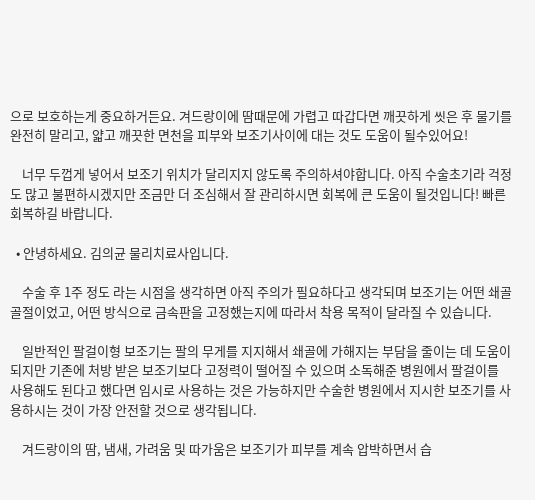으로 보호하는게 중요하거든요. 겨드랑이에 땀때문에 가렵고 따갑다면 깨끗하게 씻은 후 물기를 완전히 말리고, 얇고 깨끗한 면천을 피부와 보조기사이에 대는 것도 도움이 될수있어요!

    너무 두껍게 넣어서 보조기 위치가 달리지지 않도록 주의하셔야합니다. 아직 수술초기라 걱정도 많고 불편하시겠지만 조금만 더 조심해서 잘 관리하시면 회복에 큰 도움이 될것입니다! 빠른회복하길 바랍니다.

  • 안녕하세요. 김의균 물리치료사입니다.

    수술 후 1주 정도 라는 시점을 생각하면 아직 주의가 필요하다고 생각되며 보조기는 어떤 쇄골 골절이었고, 어떤 방식으로 금속판을 고정했는지에 따라서 착용 목적이 달라질 수 있습니다.

    일반적인 팔걸이형 보조기는 팔의 무게를 지지해서 쇄골에 가해지는 부담을 줄이는 데 도움이 되지만 기존에 처방 받은 보조기보다 고정력이 떨어질 수 있으며 소독해준 병원에서 팔걸이를 사용해도 된다고 했다면 임시로 사용하는 것은 가능하지만 수술한 병원에서 지시한 보조기를 사용하시는 것이 가장 안전할 것으로 생각됩니다.

    겨드랑이의 땀, 냄새, 가려움 및 따가움은 보조기가 피부를 계속 압박하면서 습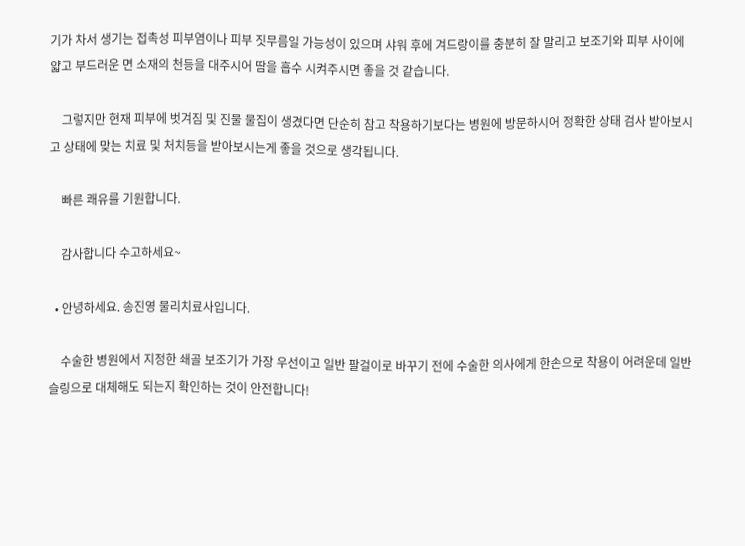기가 차서 생기는 접촉성 피부염이나 피부 짓무름일 가능성이 있으며 샤워 후에 겨드랑이를 충분히 잘 말리고 보조기와 피부 사이에 얇고 부드러운 면 소재의 천등을 대주시어 땀을 흡수 시켜주시면 좋을 것 같습니다.

    그렇지만 현재 피부에 벗겨짐 및 진물 물집이 생겼다면 단순히 참고 착용하기보다는 병원에 방문하시어 정확한 상태 검사 받아보시고 상태에 맞는 치료 및 처치등을 받아보시는게 좋을 것으로 생각됩니다.

    빠른 쾌유를 기원합니다.

    감사합니다 수고하세요~

  • 안녕하세요. 송진영 물리치료사입니다.

    수술한 병원에서 지정한 쇄골 보조기가 가장 우선이고 일반 팔걸이로 바꾸기 전에 수술한 의사에게 한손으로 착용이 어려운데 일반 슬링으로 대체해도 되는지 확인하는 것이 안전합니다!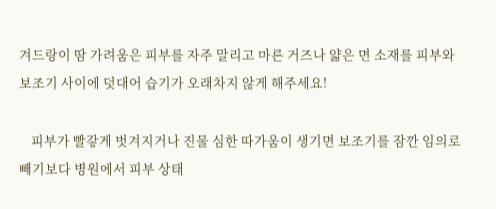겨드랑이 땀 가려움은 피부를 자주 말리고 마른 거즈나 얇은 면 소재를 피부와 보조기 사이에 덧대어 습기가 오래차지 않게 해주세요!

    피부가 빨갛게 벗겨지거나 진물 심한 따가움이 생기면 보조기를 잠깐 임의로 빼기보다 병원에서 피부 상태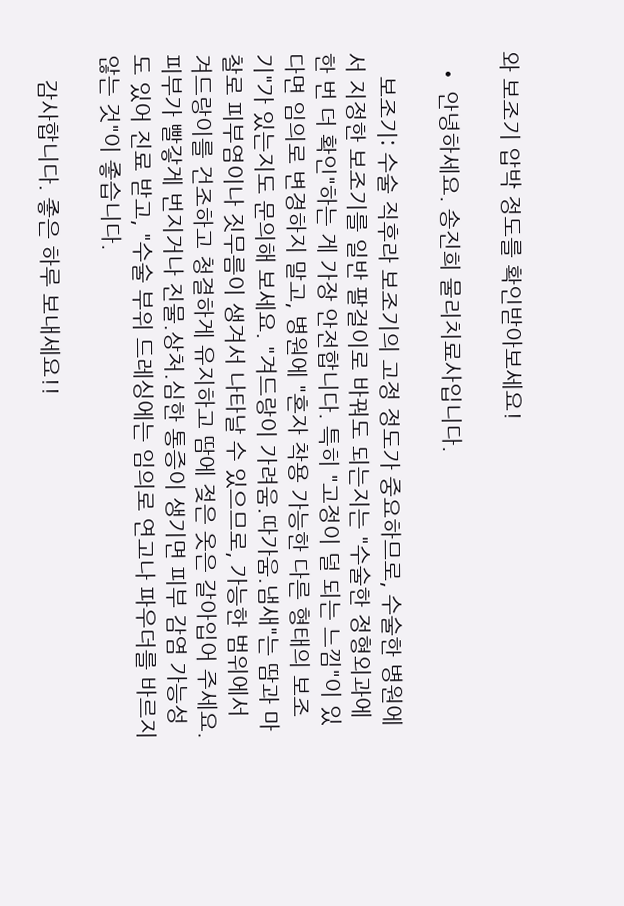와 보조기 압박 정도를 확인받아보세요!

  • 안녕하세요. 송진희 물리치료사입니다.

    보조기: 수술 직후라 보조기의 고정 정도가 중요하므로, 수술한 병원에서 지정한 보조기를 일반 팔걸이로 바꿔도 되는지는 "수술한 정형외과에 한 번 더 확인"하는 게 가장 안전합니다. 특히 "고정이 덜 되는 느낌"이 있다면 임의로 변경하지 말고, 병원에 "혼자 착용 가능한 다른 형태의 보조기"가 있는지도 문의해 보세요. "겨드랑이 가려움.따가움.냄새"는 땀과 마찰로 피부염이나 짓무름이 생겨서 나타날 수 있으므로, 가능한 범위에서 겨드랑이를 건조하고 청결하게 유지하고 땀에 젖은 옷은 갈아입어 주세요. 피부가 빨갛게 번지거나 진물.상처.심한 통증이 생기면 피부 감염 가능성도 있어 진료 받고, "수술 부위 드레싱에는 임의로 연고나 파우더를 바르지 않는 것"이 좋습니다.

    감사합니다. 좋은 하루 보내세요!!